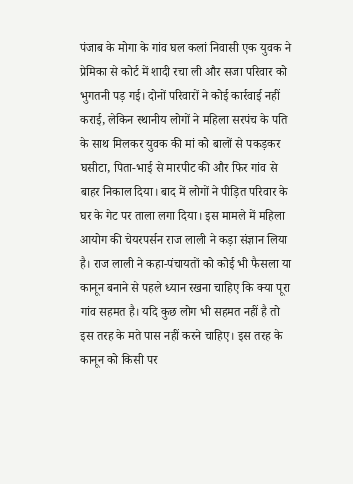पंजाब के मोगा के गांव घल कलां निवासी एक युवक ने प्रेमिका से कोर्ट में शादी रचा ली और सजा परिवार को भुगतनी पड़ गई। दोनों परिवारों ने कोई कार्रवाई नहीं कराई, लेकिन स्थानीय लोगों ने महिला सरपंच के पति के साथ मिलकर युवक की मां को बालों से पकड़कर घसीटा, पिता-भाई से मारपीट की और फिर गांव से बाहर निकाल दिया। बाद में लोगों ने पीड़ित परिवार के घर के गेट पर ताला लगा दिया। इस मामले में महिला आयोग की चेयरपर्सन राज लाली ने कड़ा संज्ञान लिया है। राज लाली ने कहा-पंचायतों को कोई भी फैसला या कानून बनाने से पहले ध्यान रखना चाहिए कि क्या पूरा गांव सहमत है। यदि कुछ लोग भी सहमत नहीं है तो इस तरह के मते पास नहीं करने चाहिए। इस तरह के कानून को किसी पर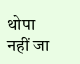थोपा नहीं जा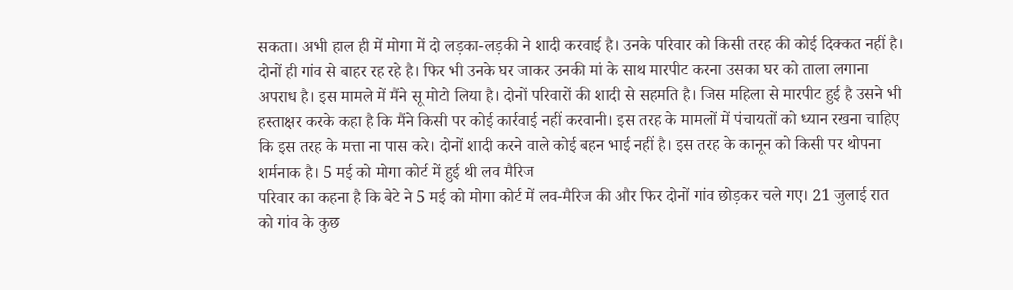सकता। अभी हाल ही में मोगा में दो लड़का-लड़की ने शादी करवाई है। उनके परिवार को किसी तरह की कोई दिक्कत नहीं है। दोनों ही गांव से बाहर रह रहे है। फिर भी उनके घर जाकर उनकी मां के साथ मारपीट करना उसका घर को ताला लगाना अपराध है। इस मामले में मैंने सू मोटो लिया है। दोनों परिवारों की शादी से सहमति है। जिस महिला से मारपीट हुई है उसने भी हस्ताक्षर करके कहा है कि मैंने किसी पर कोई कार्रवाई नहीं करवानी। इस तरह के मामलों में पंचायतों को ध्यान रखना चाहिए कि इस तरह के मत्ता ना पास करे। दोनों शादी करने वाले कोई बहन भाई नहीं है। इस तरह के कानून को किसी पर थोपना शर्मनाक है। 5 मई को मोगा कोर्ट में हुई थी लव मैरिज
परिवार का कहना है कि बेटे ने 5 मई को मोगा कोर्ट में लव-मैरिज की और फिर दोनों गांव छोड़कर चले गए। 21 जुलाई रात को गांव के कुछ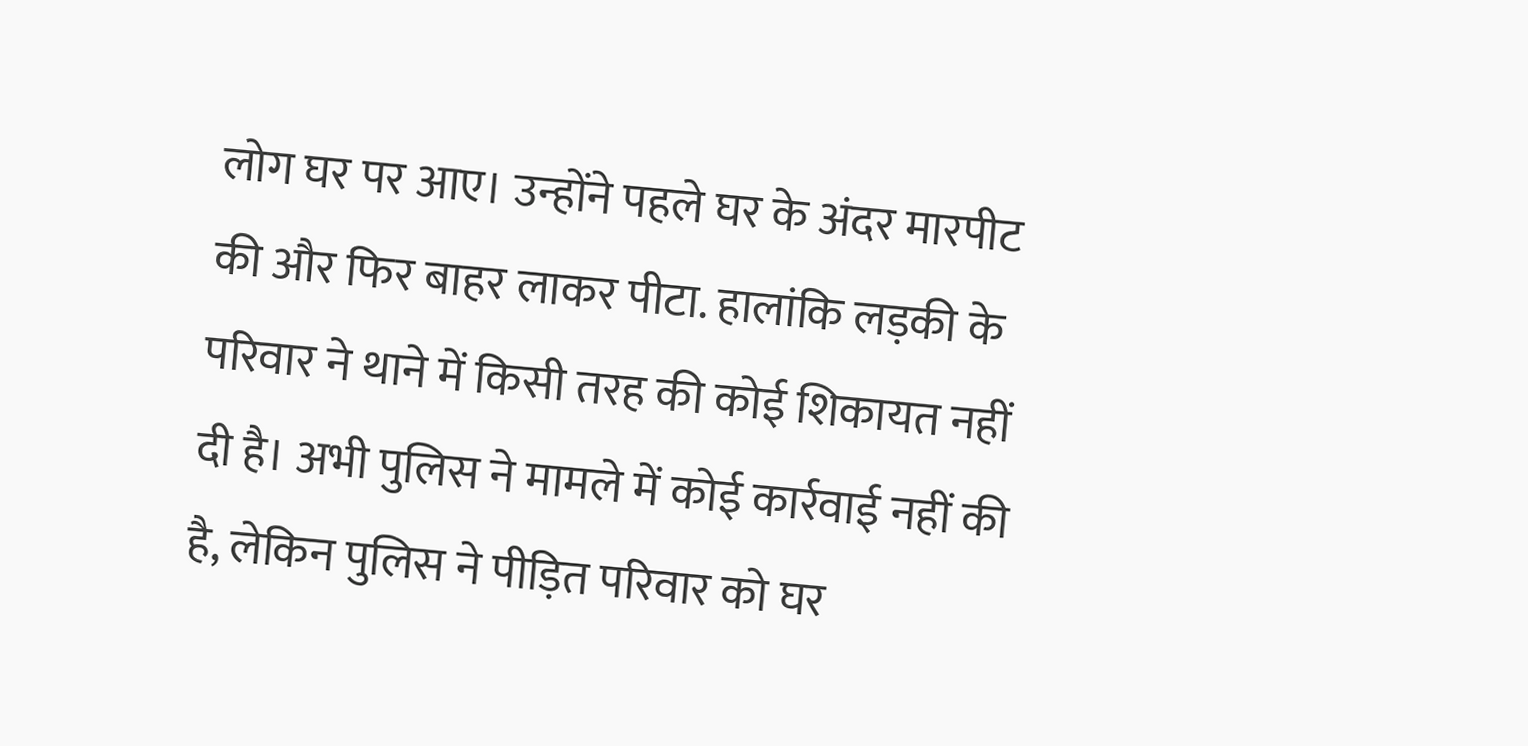लोग घर पर आए। उन्होंने पहले घर के अंदर मारपीट की और फिर बाहर लाकर पीटा. हालांकि लड़की के परिवार ने थाने में किसी तरह की कोई शिकायत नहीं दी है। अभी पुलिस ने मामले में कोई कार्रवाई नहीं की है, लेकिन पुलिस ने पीड़ित परिवार को घर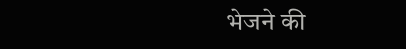भेजने की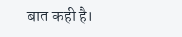बात कही है।